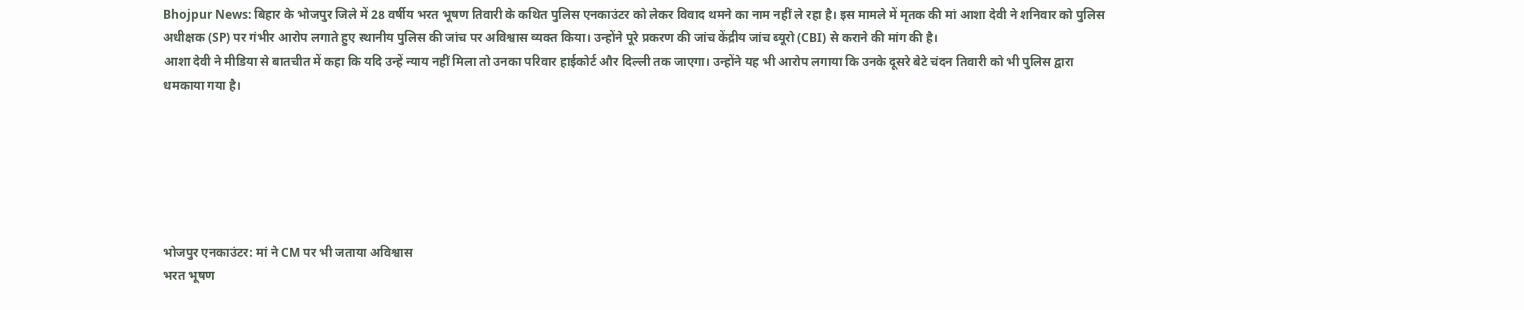Bhojpur News: बिहार के भोजपुर जिले में 28 वर्षीय भरत भूषण तिवारी के कथित पुलिस एनकाउंटर को लेकर विवाद थमने का नाम नहीं ले रहा है। इस मामले में मृतक की मां आशा देवी ने शनिवार को पुलिस अधीक्षक (SP) पर गंभीर आरोप लगाते हुए स्थानीय पुलिस की जांच पर अविश्वास व्यक्त किया। उन्होंने पूरे प्रकरण की जांच केंद्रीय जांच ब्यूरो (CBI) से कराने की मांग की है।
आशा देवी ने मीडिया से बातचीत में कहा कि यदि उन्हें न्याय नहीं मिला तो उनका परिवार हाईकोर्ट और दिल्ली तक जाएगा। उन्होंने यह भी आरोप लगाया कि उनके दूसरे बेटे चंदन तिवारी को भी पुलिस द्वारा धमकाया गया है।






भोजपुर एनकाउंटर: मां ने CM पर भी जताया अविश्वास
भरत भूषण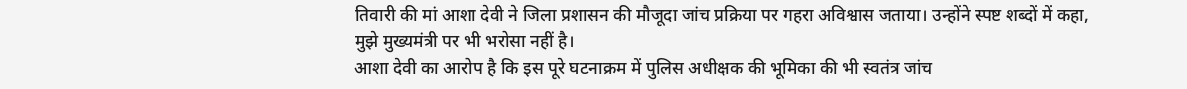तिवारी की मां आशा देवी ने जिला प्रशासन की मौजूदा जांच प्रक्रिया पर गहरा अविश्वास जताया। उन्होंने स्पष्ट शब्दों में कहा,
मुझे मुख्यमंत्री पर भी भरोसा नहीं है।
आशा देवी का आरोप है कि इस पूरे घटनाक्रम में पुलिस अधीक्षक की भूमिका की भी स्वतंत्र जांच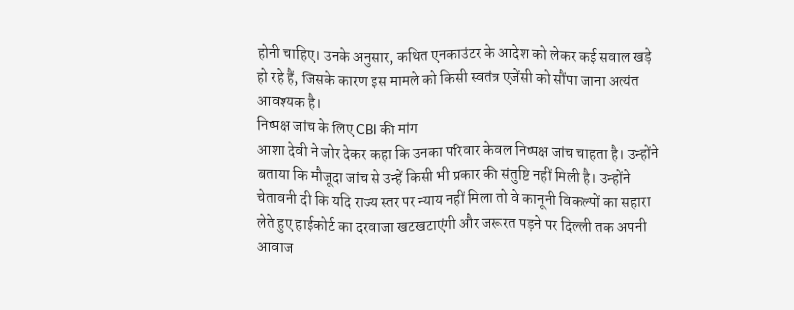होनी चाहिए। उनके अनुसार, कथित एनकाउंटर के आदेश को लेकर कई सवाल खड़े हो रहे हैं, जिसके कारण इस मामले को किसी स्वतंत्र एजेंसी को सौंपा जाना अत्यंत आवश्यक है।
निष्पक्ष जांच के लिए CBI की मांग
आशा देवी ने जोर देकर कहा कि उनका परिवार केवल निष्पक्ष जांच चाहता है। उन्होंने बताया कि मौजूदा जांच से उन्हें किसी भी प्रकार की संतुष्टि नहीं मिली है। उन्होंने चेतावनी दी कि यदि राज्य स्तर पर न्याय नहीं मिला तो वे कानूनी विकल्पों का सहारा लेते हुए हाईकोर्ट का दरवाजा खटखटाएंगी और जरूरत पड़ने पर दिल्ली तक अपनी आवाज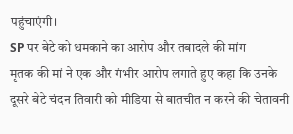पहुंचाएंगी।
SP पर बेटे को धमकाने का आरोप और तबादले की मांग
मृतक की मां ने एक और गंभीर आरोप लगाते हुए कहा कि उनके दूसरे बेटे चंदन तिवारी को मीडिया से बातचीत न करने की चेतावनी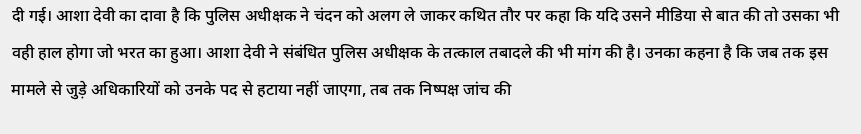दी गई। आशा देवी का दावा है कि पुलिस अधीक्षक ने चंदन को अलग ले जाकर कथित तौर पर कहा कि यदि उसने मीडिया से बात की तो उसका भी वही हाल होगा जो भरत का हुआ। आशा देवी ने संबंधित पुलिस अधीक्षक के तत्काल तबादले की भी मांग की है। उनका कहना है कि जब तक इस मामले से जुड़े अधिकारियों को उनके पद से हटाया नहीं जाएगा, तब तक निष्पक्ष जांच की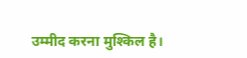उम्मीद करना मुश्किल है।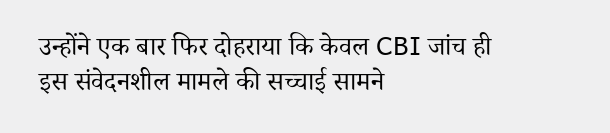उन्होंने एक बार फिर दोहराया कि केवल CBI जांच ही इस संवेदनशील मामले की सच्चाई सामने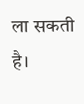ला सकती है।